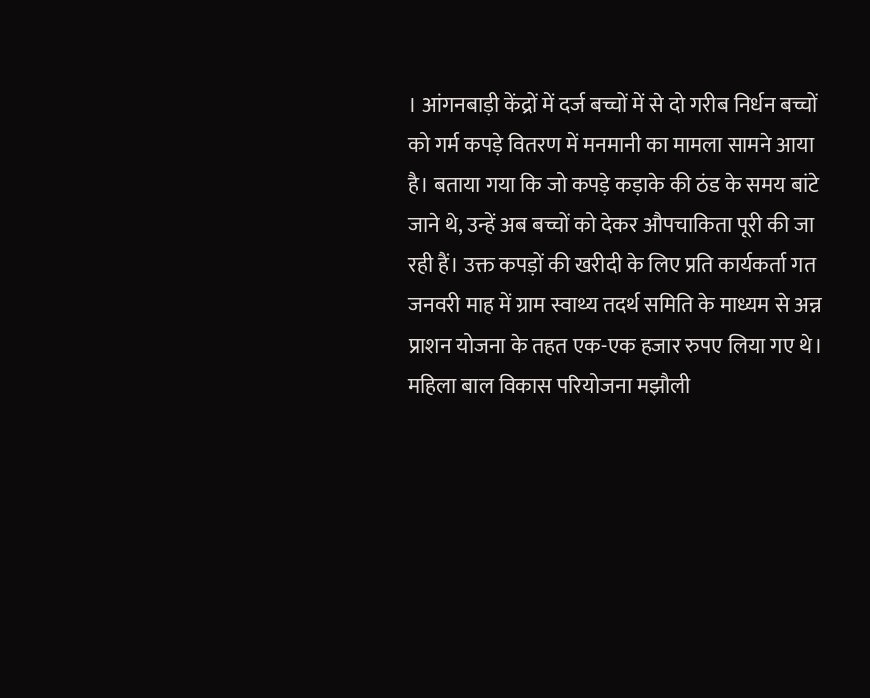। आंगनबाड़ी केंद्रों में दर्ज बच्चों में से दो गरीब निर्धन बच्चों को गर्म कपड़े वितरण में मनमानी का मामला सामने आया है। बताया गया कि जो कपड़े कड़ाके की ठंड के समय बांटे जाने थे, उन्हें अब बच्चों को देकर औपचाकिता पूरी की जा रही हैं। उक्त कपड़ों की खरीदी के लिए प्रति कार्यकर्ता गत जनवरी माह में ग्राम स्वाथ्य तदर्थ समिति के माध्यम से अन्न प्राशन योजना के तहत एक-एक हजार रुपए लिया गए थे।
महिला बाल विकास परियोजना मझौली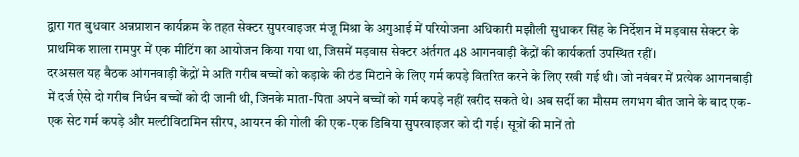द्वारा गत बुधवार अन्नप्राशन कार्यक्रम के तहत सेक्टर सुपरवाइजर मंजू मिश्रा के अगुआई में परियोजना अधिकारी मझौली सुधाकर सिंह के निर्देशन में मड़वास सेक्टर के प्राथमिक शाला रामपुर में एक मीटिंग का आयोजन किया गया था, जिसमें मड़वास सेक्टर अंर्तगत 48 आगनवाड़ी केंद्रों की कार्यकर्ता उपस्थित रहीं।
दरअसल यह बैठक आंगनवाड़ी केंद्रों मे अति गरीब बच्चों को कड़ाके की ठंड मिटाने के लिए गर्म कपड़े वितरित करने के लिए रखी गई थी। जो नवंबर में प्रत्येक आगनबाड़ी में दर्ज ऐसे दो गरीब निर्धन बच्चों को दी जानी थी, जिनके माता-पिता अपने बच्चों को गर्म कपड़े नहीं खरीद सकते थे। अब सर्दी का मौसम लगभग बीत जाने के बाद एक-एक सेट गर्म कपड़े और मल्टीविटामिन सीरप, आयरन की गोली की एक-एक डिबिया सुपरवाइजर को दी गई। सूत्रों की मानें तो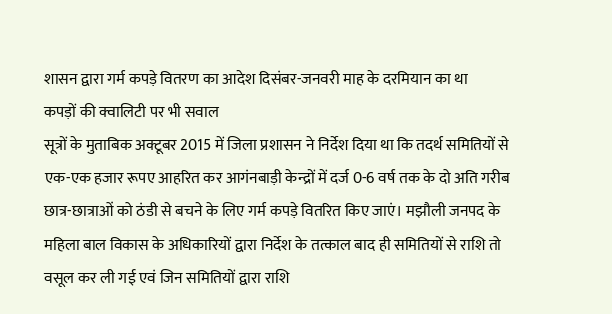शासन द्वारा गर्म कपड़े वितरण का आदेश दिसंबर-जनवरी माह के दरमियान का था
कपड़ों की क्वालिटी पर भी सवाल
सूत्रों के मुताबिक अक्टूबर 2015 में जिला प्रशासन ने निर्देश दिया था कि तदर्थ समितियों से एक-एक हजार रूपए आहरित कर आगंनबाड़ी केन्द्रों में दर्ज 0-6 वर्ष तक के दो अति गरीब छात्र-छात्राओं को ठंडी से बचने के लिए गर्म कपड़े वितरित किए जाएं। मझौली जनपद के महिला बाल विकास के अधिकारियों द्वारा निर्देश के तत्काल बाद ही समितियों से राशि तो वसूल कर ली गई एवं जिन समितियों द्वारा राशि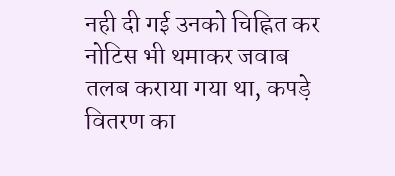नही दी गई उनको चिह्नित कर नोटिस भी थमाकर जवाब तलब कराया गया था, कपड़े वितरण का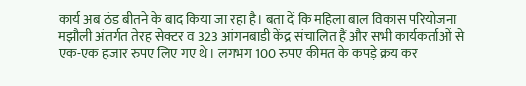कार्य अब ठंड बीतने के बाद किया जा रहा है। बता दें कि महिला बाल विकास परियोजना मझौली अंतर्गत तेरह सेक्टर व 323 आंगनबाडी केंद्र संचालित हैं और सभी कार्यकर्ताओं से एक-एक हजार रुपए लिए गए थे। लगभग 100 रुपए कीमत के कपड़े क्रय कर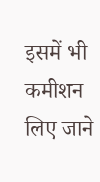इसमें भी कमीशन लिए जाने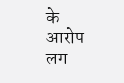के आरोप लग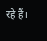रहे हैं।